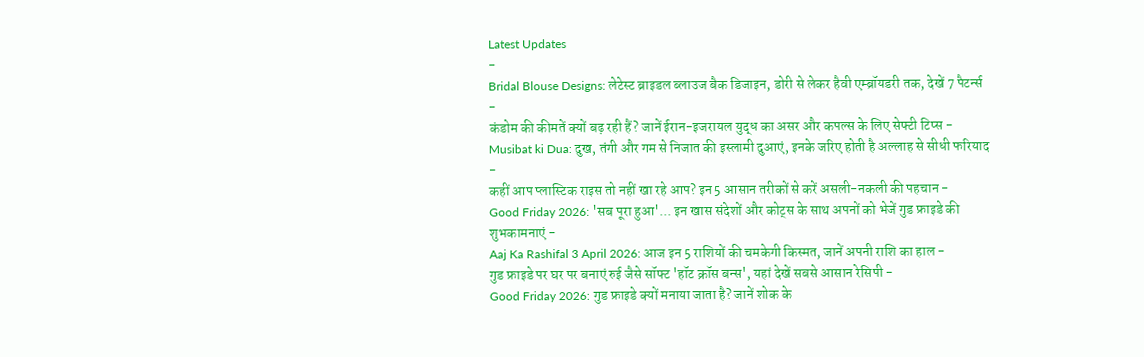Latest Updates
-
Bridal Blouse Designs: लेटेस्ट ब्राइडल ब्लाउज बैक डिजाइन, डोरी से लेकर हैवी एम्ब्रॉयडरी तक, देखें 7 पैटर्न्स -
कंडोम की कीमतें क्यों बढ़ रही हैं? जानें ईरान-इजरायल युद्ध का असर और कपल्स के लिए सेफ्टी टिप्स -
Musibat ki Dua: दुख, तंगी और गम से निजात की इस्लामी दुआएं, इनके जरिए होती है अल्लाह से सीधी फरियाद -
कहीं आप प्लास्टिक राइस तो नहीं खा रहे आप? इन 5 आसान तरीकों से करें असली-नकली की पहचान -
Good Friday 2026: 'सब पूरा हुआ'... इन खास संदेशों और कोट्स के साथ अपनों को भेजें गुड फ्राइडे की शुभकामनाएं -
Aaj Ka Rashifal 3 April 2026: आज इन 5 राशियों की चमकेगी किस्मत, जानें अपनी राशि का हाल -
गुड फ्राइडे पर घर पर बनाएं रुई जैसे सॉफ्ट 'हॉट क्रॉस बन्स', यहां देखें सबसे आसान रेसिपी -
Good Friday 2026: गुड फ्राइडे क्यों मनाया जाता है? जानें शोक के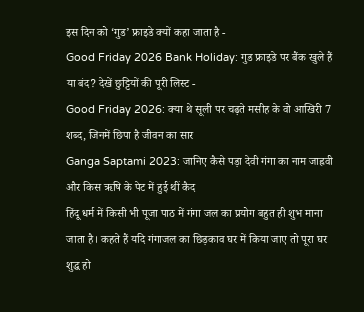इस दिन को ‘गुड’ फ्राइडे क्यों कहा जाता है -
Good Friday 2026 Bank Holiday: गुड फ्राइडे पर बैंक खुले हैं या बंद? देखें छुट्टियों की पूरी लिस्ट -
Good Friday 2026: क्या थे सूली पर चढ़ते मसीह के वो आखिरी 7 शब्द, जिनमें छिपा है जीवन का सार
Ganga Saptami 2023: जानिए कैसे पड़ा देवी गंगा का नाम जाह्नवी और किस ऋषि के पेट में हुई थीं कैद
हिंदू धर्म में किसी भी पूजा पाठ में गंगा जल का प्रयोग बहुत ही शुभ माना जाता है। कहते हैं यदि गंगाजल का छिड़काव घर में किया जाए तो पूरा घर शुद्ध हो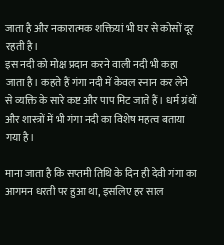जाता है और नकारात्मक शक्तियां भी घर से कोसों दूर रहती है।
इस नदी को मोक्ष प्रदान करने वाली नदी भी कहा जाता है। कहते हैं गंगा नदी में केवल स्नान कर लेने से व्यक्ति के सारे कष्ट और पाप मिट जाते हैं। धर्म ग्रंथों और शास्त्रों में भी गंगा नदी का विशेष महत्व बताया गया है।

माना जाता है कि सप्तमी तिथि के दिन ही देवी गंगा का आगमन धरती पर हुआ था, इसलिए हर साल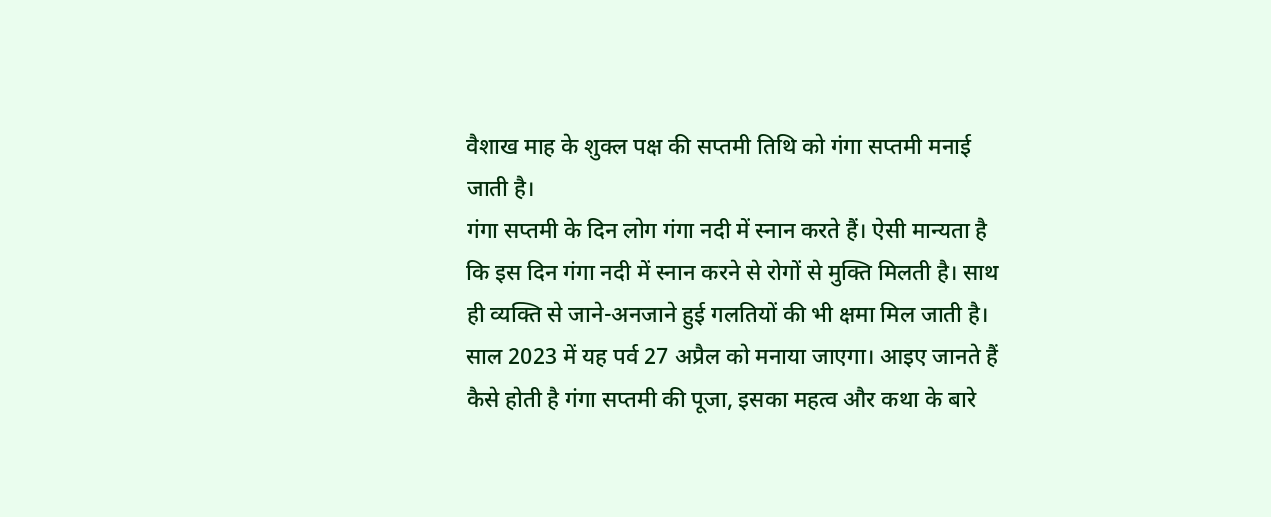वैशाख माह के शुक्ल पक्ष की सप्तमी तिथि को गंगा सप्तमी मनाई जाती है।
गंगा सप्तमी के दिन लोग गंगा नदी में स्नान करते हैं। ऐसी मान्यता है कि इस दिन गंगा नदी में स्नान करने से रोगों से मुक्ति मिलती है। साथ ही व्यक्ति से जाने-अनजाने हुई गलतियों की भी क्षमा मिल जाती है।
साल 2023 में यह पर्व 27 अप्रैल को मनाया जाएगा। आइए जानते हैं कैसे होती है गंगा सप्तमी की पूजा, इसका महत्व और कथा के बारे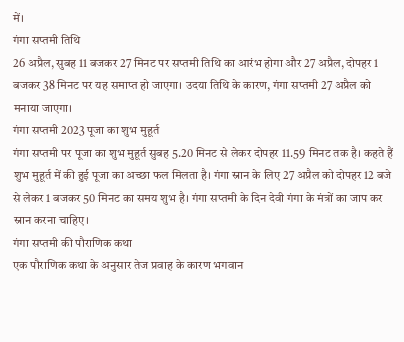में।
गंगा सप्तमी तिथि
26 अप्रैल, सुबह 11 बजकर 27 मिनट पर सप्तमी तिथि का आरंभ होगा और 27 अप्रैल, दोपहर 1 बजकर 38 मिनट पर यह समाप्त हो जाएगा। उदया तिथि के कारण, गंगा सप्तमी 27 अप्रैल को मनाया जाएगा।
गंगा सप्तमी 2023 पूजा का शुभ मुहूर्त
गंगा सप्तमी पर पूजा का शुभ मुहूर्त सुबह 5.20 मिनट से लेकर दोपहर 11.59 मिनट तक है। कहते हैं शुभ मुहूर्त में की हुई पूजा का अच्छा फल मिलता है। गंगा स्नान के लिए 27 अप्रैल को दोपहर 12 बजे से लेकर 1 बजकर 50 मिनट का समय शुभ है। गंगा सप्तमी के दिन देवी गंगा के मंत्रों का जाप कर स्नान करना चाहिए।
गंगा सप्तमी की पौराणिक कथा
एक पौराणिक कथा के अनुसार तेज प्रवाह के कारण भगवान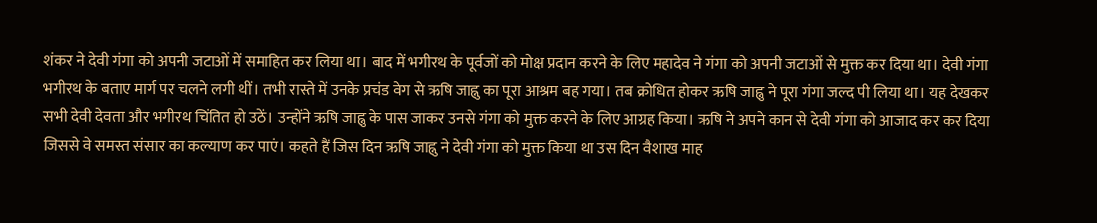शंकर ने देवी गंगा को अपनी जटाओं में समाहित कर लिया था। बाद में भगीरथ के पूर्वजों को मोक्ष प्रदान करने के लिए महादेव ने गंगा को अपनी जटाओं से मुक्त कर दिया था। देवी गंगा भगीरथ के बताए मार्ग पर चलने लगी थीं। तभी रास्ते में उनके प्रचंड वेग से ऋषि जाह्नु का पूरा आश्रम बह गया। तब क्रोधित होकर ऋषि जाह्नु ने पूरा गंगा जल्द पी लिया था। यह देखकर सभी देवी देवता और भगीरथ चिंतित हो उठें। उन्होंने ऋषि जाह्नु के पास जाकर उनसे गंगा को मुक्त करने के लिए आग्रह किया। ऋषि ने अपने कान से देवी गंगा को आजाद कर कर दिया जिससे वे समस्त संसार का कल्याण कर पाएं। कहते हैं जिस दिन ऋषि जाह्नु ने देवी गंगा को मुक्त किया था उस दिन वैशाख माह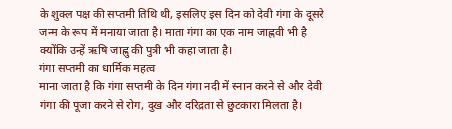के शुक्ल पक्ष की सप्तमी तिथि थी, इसलिए इस दिन को देवी गंगा के दूसरे जन्म के रूप में मनाया जाता है। माता गंगा का एक नाम जाह्नवी भी है क्योंकि उन्हें ऋषि जाह्नु की पुत्री भी कहा जाता है।
गंगा सप्तमी का धार्मिक महत्व
माना जाता है कि गंगा सप्तमी के दिन गंगा नदी में स्नान करने से और देवी गंगा की पूजा करने से रोग, दुख और दरिद्रता से छुटकारा मिलता है।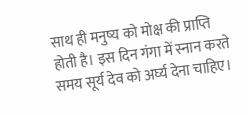साथ ही मनुष्य को मोक्ष की प्राप्ति होती है। इस दिन गंगा में स्नान करते समय सूर्य देव को अर्घ्य देना चाहिए।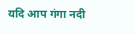यदि आप गंगा नदी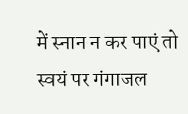में स्नान न कर पाएं तो स्वयं पर गंगाजल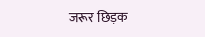जरूर छिड़क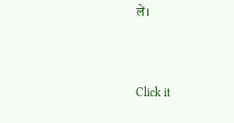लें।



Click it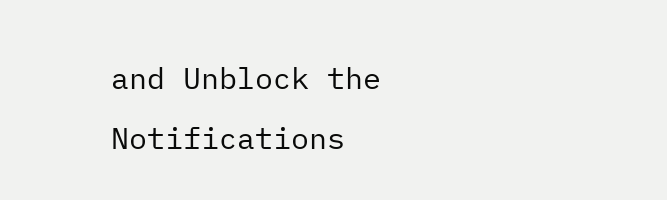and Unblock the Notifications